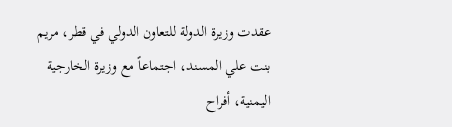عقدت وزيرة الدولة للتعاون الدولي في قطر، مريم بنت علي المسند، اجتماعاً مع وزيرة الخارجية اليمنية، أفراح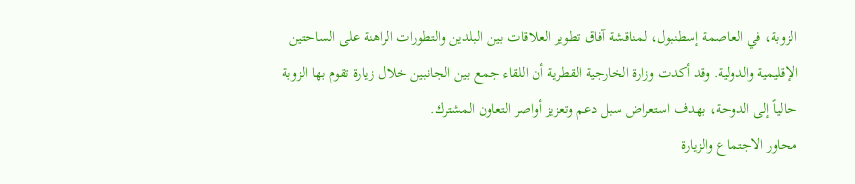الزوبة، في العاصمة إسطنبول، لمناقشة آفاق تطوير العلاقات بين البلدين والتطورات الراهنة على الساحتين الإقليمية والدولية. وقد أكدت وزارة الخارجية القطرية أن اللقاء جمع بين الجانبين خلال زيارة تقوم بها الزوبة حالياً إلى الدوحة، بهدف استعراض سبل دعم وتعزيز أواصر التعاون المشترك.
محاور الاجتماع والزيارة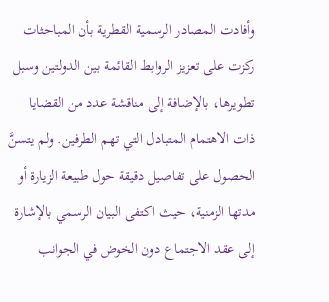وأفادت المصادر الرسمية القطرية بأن المباحثات ركزت على تعزيز الروابط القائمة بين الدولتين وسبل تطويرها، بالإضافة إلى مناقشة عدد من القضايا ذات الاهتمام المتبادل التي تهم الطرفين. ولم يتسنَّ الحصول على تفاصيل دقيقة حول طبيعة الزيارة أو مدتها الزمنية، حيث اكتفى البيان الرسمي بالإشارة إلى عقد الاجتماع دون الخوض في الجوانب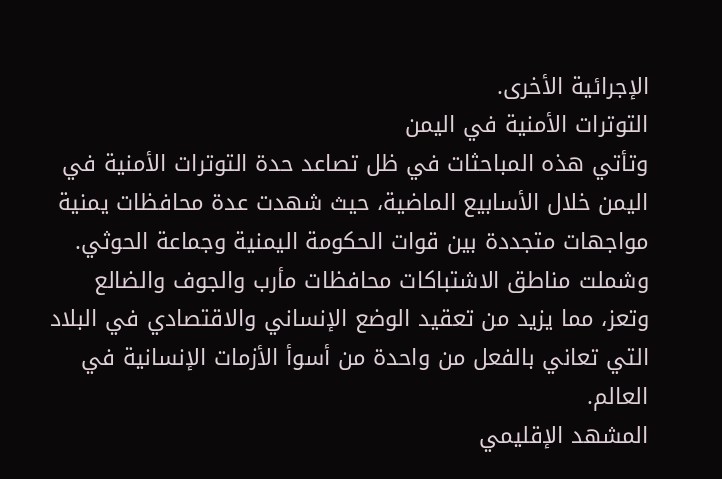الإجرائية الأخرى.
التوترات الأمنية في اليمن
وتأتي هذه المباحثات في ظل تصاعد حدة التوترات الأمنية في اليمن خلال الأسابيع الماضية، حيث شهدت عدة محافظات يمنية مواجهات متجددة بين قوات الحكومة اليمنية وجماعة الحوثي. وشملت مناطق الاشتباكات محافظات مأرب والجوف والضالع وتعز، مما يزيد من تعقيد الوضع الإنساني والاقتصادي في البلاد التي تعاني بالفعل من واحدة من أسوأ الأزمات الإنسانية في العالم.
المشهد الإقليمي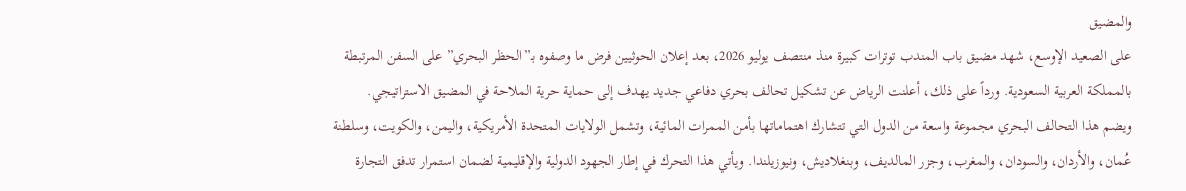والمضيق
على الصعيد الإوسع، شهد مضيق باب المندب توترات كبيرة منذ منتصف يوليو 2026، بعد إعلان الحوثيين فرض ما وصفوه بـ”الحظر البحري” على السفن المرتبطة بالمملكة العربية السعودية. ورداً على ذلك، أعلنت الرياض عن تشكيل تحالف بحري دفاعي جديد يهدف إلى حماية حرية الملاحة في المضيق الاستراتيجي.
ويضم هذا التحالف البحري مجموعة واسعة من الدول التي تتشارك اهتماماتها بأمن الممرات المائية، وتشمل الولايات المتحدة الأمريكية، واليمن، والكويت، وسلطنة عُمان، والأردان، والسودان، والمغرب، وجزر المالديف، وبنغلاديش، ونيوزيلندا. ويأتي هذا التحرك في إطار الجهود الدولية والإقليمية لضمان استمرار تدفق التجارة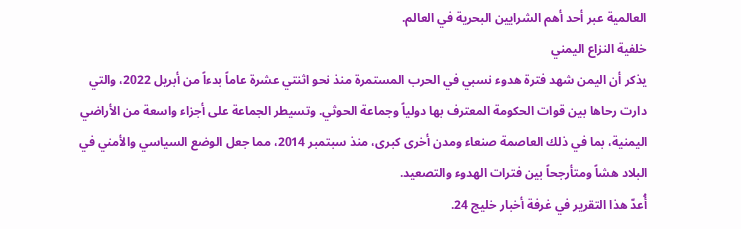العالمية عبر أحد أهم الشرايين البحرية في العالم.
خلفية النزاع اليمني
يذكر أن اليمن شهد فترة هدوء نسبي في الحرب المستمرة منذ نحو اثنتي عشرة عاماً بدءاً من أبريل 2022، والتي دارت رحاها بين قوات الحكومة المعترف بها دولياً وجماعة الحوثي. وتسيطر الجماعة على أجزاء واسعة من الأراضي اليمنية، بما في ذلك العاصمة صنعاء ومدن أخرى كبرى، منذ سبتمبر 2014، مما جعل الوضع السياسي والأمني في البلاد هشاً ومتأرجحاً بين فترات الهدوء والتصعيد.
أُعدّ هذا التقرير في غرفة أخبار خليج 24.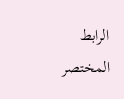الرابط المختصر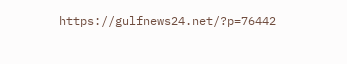https://gulfnews24.net/?p=76442